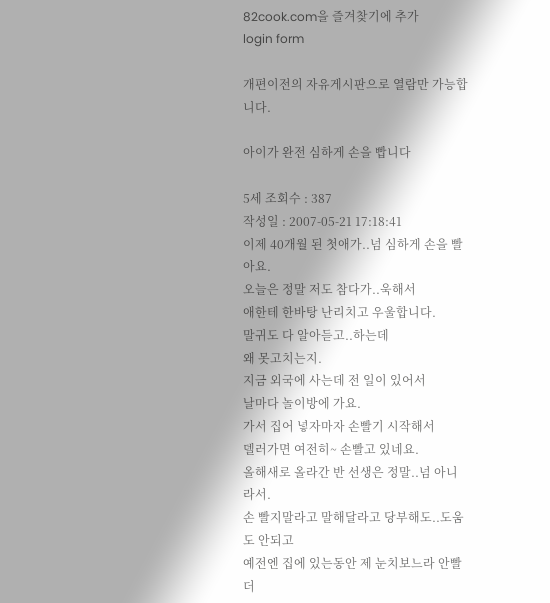82cook.com을 즐겨찾기에 추가
login form

개편이전의 자유게시판으로 열람만 가능합니다.

아이가 완전 심하게 손을 빱니다

5세 조회수 : 387
작성일 : 2007-05-21 17:18:41
이제 40개월 된 첫애가..넘 심하게 손을 빨아요.
오늘은 정말 저도 참다가..욱해서
애한테 한바탕 난리치고 우울합니다.
말귀도 다 알아듣고..하는데
왜 못고치는지.
지금 외국에 사는데 전 일이 있어서
날마다 놀이방에 가요.
가서 집어 넣자마자 손빨기 시작해서
델러가면 여전히~ 손빨고 있네요.
올해새로 올라간 반 선생은 정말..넘 아니라서.
손 빨지말라고 말해달라고 당부해도..도움도 안되고
예전엔 집에 있는동안 제 눈치보느라 안빨더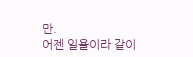만.
어젠 일욜이라 같이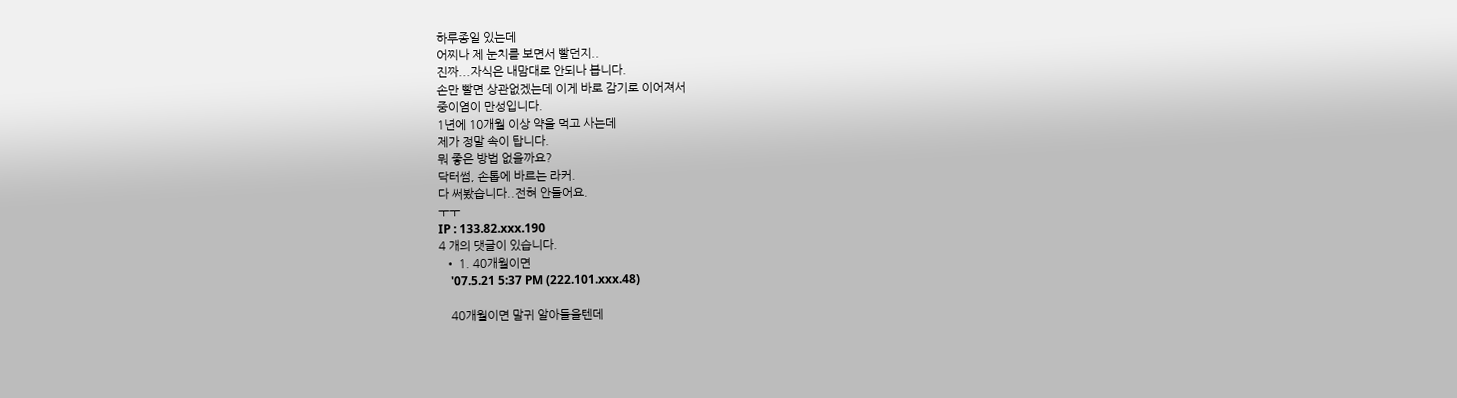하루종일 있는데
어찌나 제 눈치를 보면서 빨던지..
진짜...자식은 내맘대로 안되나 봅니다.
손만 빨면 상관없겠는데 이게 바로 감기로 이어져서
중이염이 만성입니다.
1년에 10개월 이상 약을 먹고 사는데
제가 정말 속이 탑니다.
뭐 좋은 방법 없을까요?
닥터썸, 손톱에 바르는 라커.
다 써봤습니다..전혀 안들어요.
ㅜㅜ
IP : 133.82.xxx.190
4 개의 댓글이 있습니다.
  • 1. 40개월이면
    '07.5.21 5:37 PM (222.101.xxx.48)

    40개월이면 말귀 알아들을텐데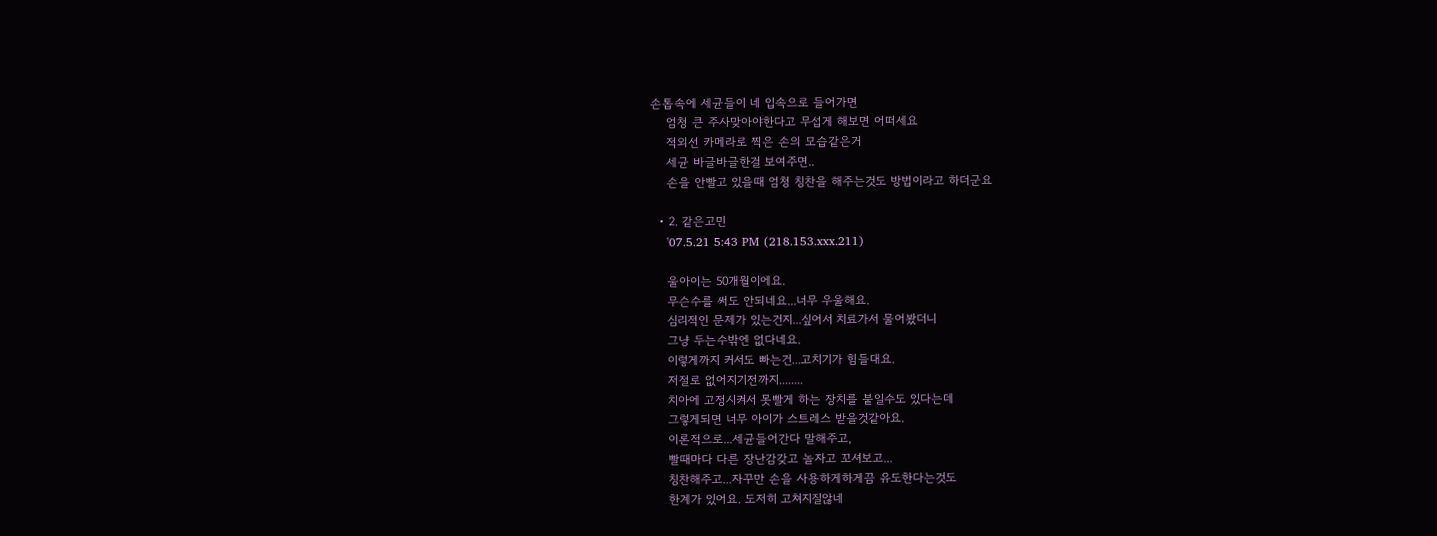손톱속에 세균들이 네 입속으로 들어가면
    엄청 큰 주사맞아야한다고 무섭게 해보면 어떠세요
    적외선 카메라로 찍은 손의 모습같은거
    세균 바글바글한걸 보여주면..
    손을 안빨고 있을때 엄청 칭찬을 해주는것도 방법이라고 하더군요

  • 2. 같은고민
    '07.5.21 5:43 PM (218.153.xxx.211)

    울아이는 50개월이에요.
    무슨수를 써도 안되네요...너무 우울해요.
    심리적인 문제가 있는건지...싶어서 치료가서 물어봤더니
    그냥 두는수밖엔 없다네요.
    이렇게까지 커서도 빠는건...고치기가 힘들대요.
    저절로 없어지기전까지........
    치아에 고정시켜서 못빨게 하는 장치를 붙일수도 있다는데
    그렇게되면 너무 아이가 스트레스 받을것같아요.
    이론적으로...세균들어간다 말해주고,
    빨때마다 다른 장난감갖고 놀자고 꼬셔보고...
    칭찬해주고...자꾸만 손을 사용하게하게끔 유도한다는것도
    한계가 있어요. 도저히 고쳐지질않네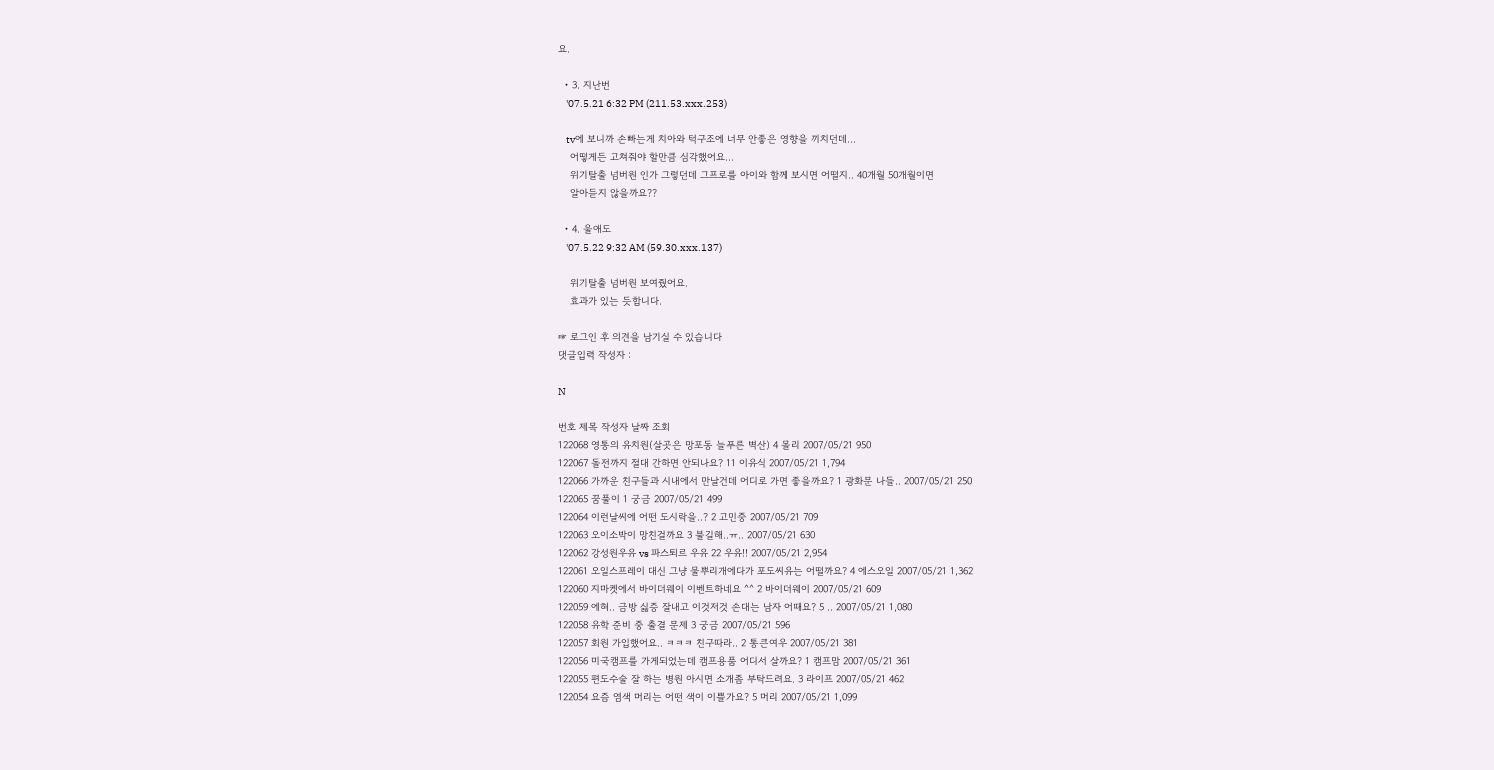요.

  • 3. 지난번
    '07.5.21 6:32 PM (211.53.xxx.253)

    tv에 보니까 손빠는게 치아와 턱구조에 너무 안좋은 영향을 끼치던데...
    어떻게든 고쳐줘야 할만큼 심각했어요...
    위기탈출 넘버원 인가 그렇던데 그프로를 아이와 함께 보시면 어떨지.. 40개월 50개월이면
    알아듣지 않을까요??

  • 4. 울애도
    '07.5.22 9:32 AM (59.30.xxx.137)

    위기탈출 넘버원 보여줬어요.
    효과가 있는 듯합니다.

☞ 로그인 후 의견을 남기실 수 있습니다
댓글입력 작성자 :

N

번호 제목 작성자 날짜 조회
122068 영통의 유치원(살곳은 망포동 늘푸른 벽산) 4 몰리 2007/05/21 950
122067 돌전까지 절대 간하면 안되나요? 11 이유식 2007/05/21 1,794
122066 가까운 친구들과 시내에서 만날건데 어디로 가면 좋을까요? 1 광화문 나들.. 2007/05/21 250
122065 꿈풀이 1 궁금 2007/05/21 499
122064 이런날씨에 어떤 도시락을..? 2 고민중 2007/05/21 709
122063 오이소박이 망친걸까요 3 불길해..ㅠ.. 2007/05/21 630
122062 강성원우유 vs 파스퇴르 우유 22 우유!! 2007/05/21 2,954
122061 오일스프레이 대신 그냥 물뿌리개에다가 포도씨유는 어떨까요? 4 에스오일 2007/05/21 1,362
122060 지마켓에서 바이더웨이 이벤트하네요 ^^ 2 바이더웨이 2007/05/21 609
122059 에혀.. 금방 싫증 잘내고 이것저것 손대는 남자 어때요? 5 .. 2007/05/21 1,080
122058 유학 준비 중 출결 문제 3 궁금 2007/05/21 596
122057 회원 가입했어요.. ㅋㅋㅋ 친구따라.. 2 통큰여우 2007/05/21 381
122056 미국캠프를 가게되었는데 캠프용품 어디서 살까요? 1 캠프맘 2007/05/21 361
122055 편도수술 잘 하는 병원 아시면 소개좀 부탁드려요. 3 라이프 2007/05/21 462
122054 요즘 염색 머리는 어떤 색이 이쁠가요? 5 머리 2007/05/21 1,099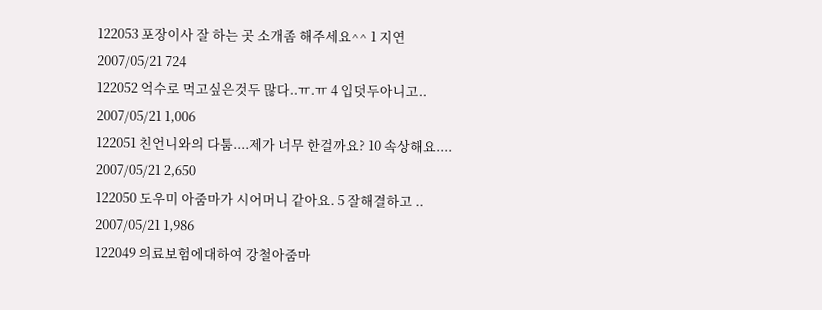122053 포장이사 잘 하는 곳 소개좀 해주세요^^ 1 지연 2007/05/21 724
122052 억수로 먹고싶은것두 많다..ㅠ.ㅠ 4 입덧두아니고.. 2007/05/21 1,006
122051 친언니와의 다툼....제가 너무 한걸까요? 10 속상해요.... 2007/05/21 2,650
122050 도우미 아줌마가 시어머니 같아요. 5 잘해결하고 .. 2007/05/21 1,986
122049 의료보험에대하여 강철아줌마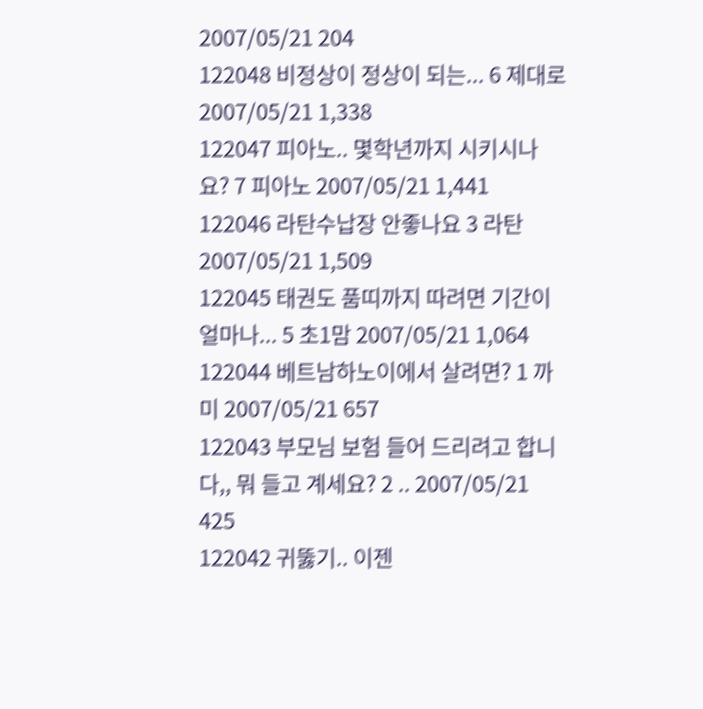2007/05/21 204
122048 비정상이 정상이 되는... 6 제대로 2007/05/21 1,338
122047 피아노.. 몇학년까지 시키시나요? 7 피아노 2007/05/21 1,441
122046 라탄수납장 안좋나요 3 라탄 2007/05/21 1,509
122045 태권도 품띠까지 따려면 기간이 얼마나... 5 초1맘 2007/05/21 1,064
122044 베트남하노이에서 살려면? 1 까미 2007/05/21 657
122043 부모님 보험 들어 드리려고 합니다,, 뭐 들고 계세요? 2 .. 2007/05/21 425
122042 귀뚫기.. 이젠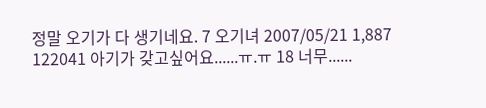정말 오기가 다 생기네요. 7 오기녀 2007/05/21 1,887
122041 아기가 갖고싶어요......ㅠ.ㅠ 18 너무......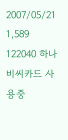2007/05/21 1,589
122040 하나 비씨카드 사용중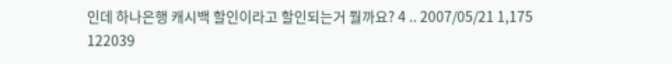인데 하나은행 캐시백 할인이라고 할인되는거 뭘까요? 4 .. 2007/05/21 1,175
122039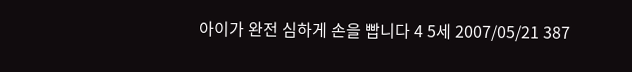아이가 완전 심하게 손을 빱니다 4 5세 2007/05/21 387